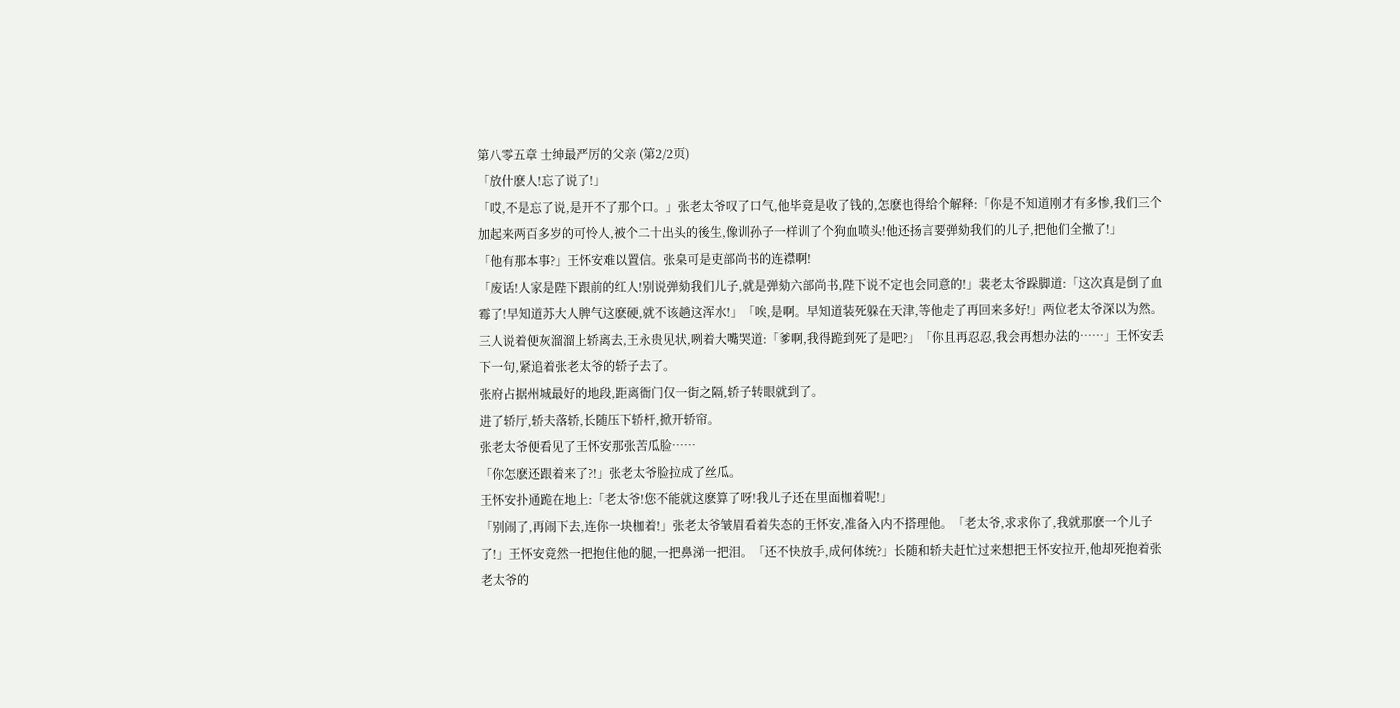第八零五章 士绅最严厉的父亲 (第2/2页)
「放什麽人!忘了说了!」
「哎,不是忘了说,是开不了那个口。」张老太爷叹了口气,他毕竟是收了钱的,怎麽也得给个解释:「你是不知道刚才有多惨,我们三个加起来两百多岁的可怜人,被个二十出头的後生,像训孙子一样训了个狗血喷头!他还扬言要弹劾我们的儿子,把他们全撤了!」
「他有那本事?」王怀安难以置信。张臬可是吏部尚书的连襟啊!
「废话!人家是陛下跟前的红人!别说弹劾我们儿子,就是弹劾六部尚书,陛下说不定也会同意的!」裴老太爷跺脚道:「这次真是倒了血霉了!早知道苏大人脾气这麽硬,就不该趟这浑水!」「唉,是啊。早知道装死躲在天津,等他走了再回来多好!」两位老太爷深以为然。
三人说着便灰溜溜上轿离去,王永贵见状,咧着大嘴哭道:「爹啊,我得跪到死了是吧?」「你且再忍忍,我会再想办法的……」王怀安丢下一句,紧追着张老太爷的轿子去了。
张府占据州城最好的地段,距离衙门仅一街之隔,轿子转眼就到了。
进了轿厅,轿夫落轿,长随压下轿杆,掀开轿帘。
张老太爷便看见了王怀安那张苦瓜脸……
「你怎麽还跟着来了?!」张老太爷脸拉成了丝瓜。
王怀安扑通跪在地上:「老太爷!您不能就这麽算了呀!我儿子还在里面枷着呢!」
「别闹了,再闹下去,连你一块枷着!」张老太爷皱眉看着失态的王怀安,准备入内不搭理他。「老太爷,求求你了,我就那麽一个儿子了!」王怀安竟然一把抱住他的腿,一把鼻涕一把泪。「还不快放手,成何体统?」长随和轿夫赶忙过来想把王怀安拉开,他却死抱着张老太爷的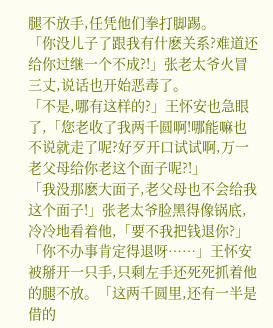腿不放手,任凭他们拳打脚踢。
「你没儿子了跟我有什麽关系?难道还给你过继一个不成?!」张老太爷火冒三丈,说话也开始恶毒了。
「不是,哪有这样的?」王怀安也急眼了,「您老收了我两千圆啊!哪能嘛也不说就走了呢?好歹开口试试啊,万一老父母给你老这个面子呢?!」
「我没那麽大面子,老父母也不会给我这个面子!」张老太爷脸黑得像锅底,冷冷地看着他,「要不我把钱退你?」
「你不办事肯定得退呀……」王怀安被掰开一只手,只剩左手还死死抓着他的腿不放。「这两千圆里,还有一半是借的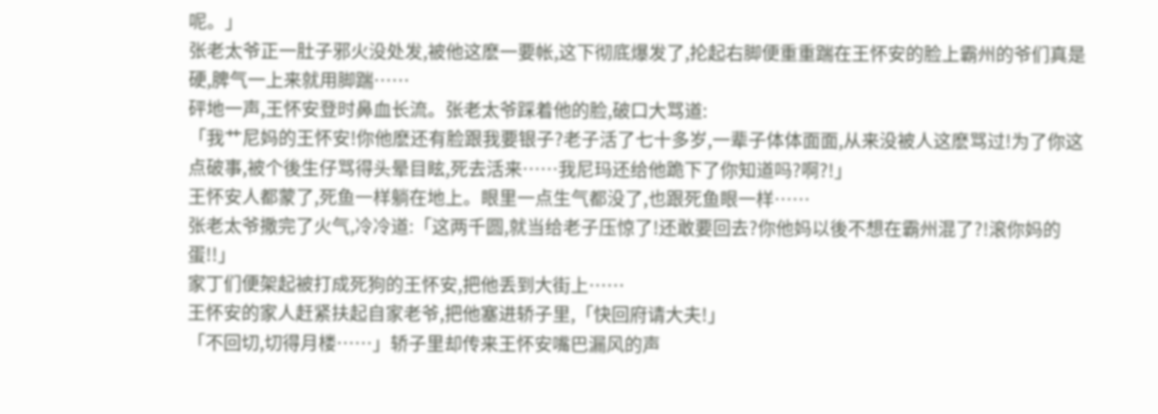呢。」
张老太爷正一肚子邪火没处发,被他这麽一要帐,这下彻底爆发了,抡起右脚便重重踹在王怀安的脸上霸州的爷们真是硬,脾气一上来就用脚踹……
砰地一声,王怀安登时鼻血长流。张老太爷踩着他的脸,破口大骂道:
「我艹尼妈的王怀安!你他麽还有脸跟我要银子?老子活了七十多岁,一辈子体体面面,从来没被人这麽骂过!为了你这点破事,被个後生仔骂得头晕目眩,死去活来……我尼玛还给他跪下了你知道吗?啊?!」
王怀安人都蒙了,死鱼一样躺在地上。眼里一点生气都没了,也跟死鱼眼一样……
张老太爷撒完了火气,冷冷道:「这两千圆,就当给老子压惊了!还敢要回去?你他妈以後不想在霸州混了?!滚你妈的蛋!!」
家丁们便架起被打成死狗的王怀安,把他丢到大街上……
王怀安的家人赶紧扶起自家老爷,把他塞进轿子里,「快回府请大夫!」
「不回切,切得月楼……」轿子里却传来王怀安嘴巴漏风的声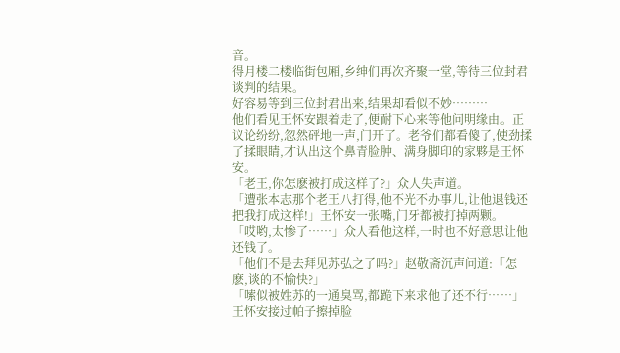音。
得月楼二楼临街包厢,乡绅们再次齐聚一堂,等待三位封君谈判的结果。
好容易等到三位封君出来,结果却看似不妙………
他们看见王怀安跟着走了,便耐下心来等他问明缘由。正议论纷纷,忽然砰地一声,门开了。老爷们都看傻了,使劲揉了揉眼睛,才认出这个鼻青脸肿、满身脚印的家夥是王怀安。
「老王,你怎麽被打成这样了?」众人失声道。
「遭张本志那个老王八打得,他不光不办事儿,让他退钱还把我打成这样!」王怀安一张嘴,门牙都被打掉两颗。
「哎哟,太惨了……」众人看他这样,一时也不好意思让他还钱了。
「他们不是去拜见苏弘之了吗?」赵敬斋沉声问道:「怎麽,谈的不愉快?」
「嗦似被姓苏的一通臭骂,都跪下来求他了还不行……」王怀安接过帕子擦掉脸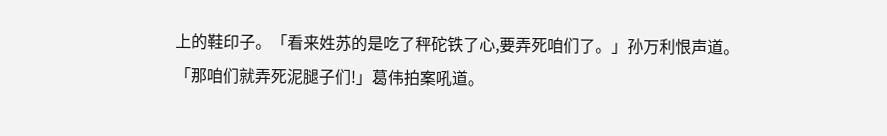上的鞋印子。「看来姓苏的是吃了秤砣铁了心,要弄死咱们了。」孙万利恨声道。
「那咱们就弄死泥腿子们!」葛伟拍案吼道。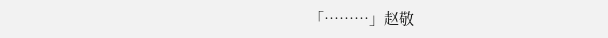「………」赵敬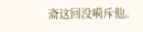斋这回没嗬斥他。